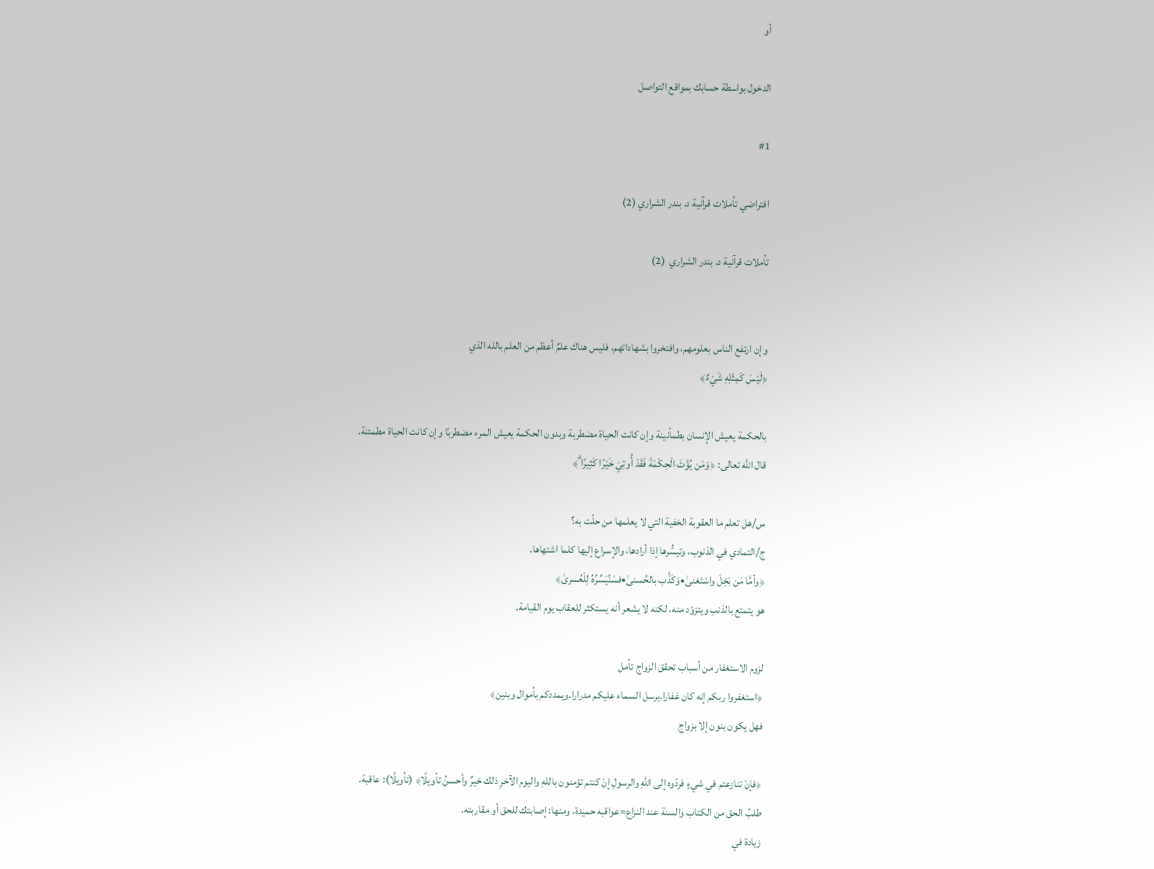أو

الدخول بواسطة حسابك بمواقع التواصل

#1

افتراضي تأملات قرآنية د. بندر الشراري (2)

تأملات قرآنية د. بندر الشراري  (2)


وإن ارتفع الناس بعلومهم، وافتخروا بشهاداتهم، فليس هناك علمٌ أعظم من العلم بالله الذي
﴿لَيْسَ كَمِثْلِهِ شَيْءٌ﴾

بالحكمة يعيش الإنسان بطمأنينة وإن كانت الحياة مضطربة وبدون الحكمة يعيش المرء مضطربًا وإن كانت الحياة مطمئنة.
قال الله تعالى: ﴿وَمَن يُؤْتَ الْحِكْمَةَ فَقَدْ أُوتِيَ خَيْرًا كَثِيرًا ۗ﴾

س/هل تعلم ما العقوبة الخفية التي لا يعلمها من حلّت به؟
ج/التمادي في الذنوب، وتيسُّرها إذا أرادها، والإسراع إليها كلما اشتهاها.
﴿وأمَّا مَن بَخِلَ واسْتَغنىٰ•وَكَذَّب بالحُسنىٰ•فسَنُيَسِّرُهُ لِلْعُسرىٰ﴾
هو يتمتع بالذنب ويتزوّد منه، لكنه لا يشعر أنه يستكثر للعقاب يوم القيامة.

لزوم الاستغفار من أسباب تحقق الزواج تأمل
﴿استغفروا ربكم إنه كان غفارا.يرسل السماء عليكم مدرارا.ويمددكم بأموال وبنين﴾
فهل يكون بنون إلا بزواج

﴿فإنْ تنازعتم في شيءٍ فردّوه إلى اللهِ والرسولِ إنْ كنتم تؤمنون باللهِ واليوم الآخرِ ذلك خيرٌ وأحسنُ تأويلًا﴾ (تأويلًا): عاقبة.
طلبُ الحق من الكتاب والسنة عند النزاع=عواقبه حميدة، ومنها: إصابتك للحق أو مقاربته.
زيادة في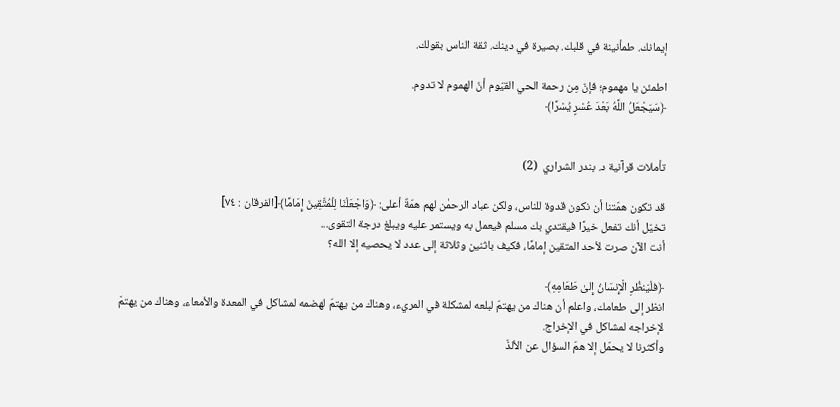إيمانك. طمأنينة في قلبك. بصيرة في دينك. ثقة الناس بقولك.

اطمئن يا مهموم؛ فإنّ مِن رحمة الحي القيّوم أنّ الهموم لا تدوم.
﴿سَيَجْعَلُ اللَّهُ بَعْدَ عُسْرٍ يُسْرًا﴾


تأملات قرآنية د. بندر الشراري  (2)

قد تكون همّتنا أن نكون قدوة للناس، ولكن عباد الرحمٰن لهم همّةٌ أعلى: ﴿وَاجْعَلْنَا لِلْمُتَّقِينَ إِمَامًا﴾[الفرقان : ٧٤]
تخيّل أنك تفعل خيرًا فيقتدي بك مسلم فيعمل به ويستمر عليه ويبلغ درجة التقوى...
أنت الآن صرت لأحد المتقين إمامًا، فكيف باثنين وثلاثة إلى عدد لا يحصيه إلا الله؟

﴿فلْيَنظُرِ الْإِنسَانُ إِلىٰ طَعَامِهِ﴾
انظر إلى طعامك، واعلم أن هناك من يهتمّ لبلعه لمشكلة في المريء، وهناك من يهتمّ لهضمه لمشاكل في المعدة والأمعاء، وهناك من يهتمّ لإخراجه لمشاكل في الإخراج.
وأكثرنا لا يحمّل إلا همّ السؤال عن الألذّ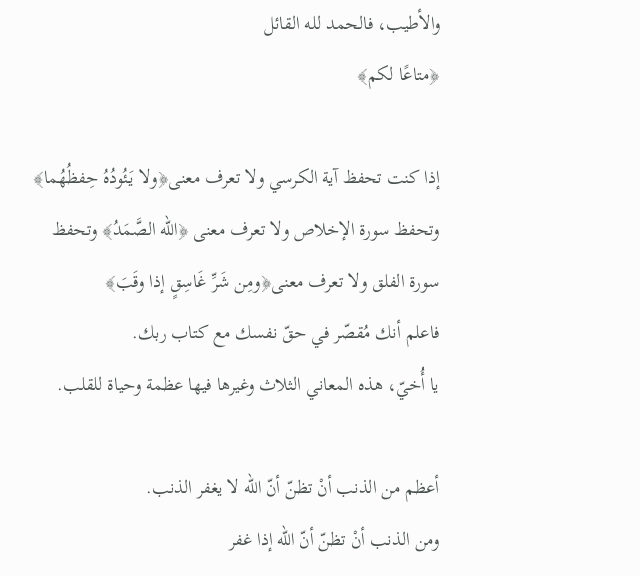والأطيب، فالحمد لله القائل
﴿متاعًا لكم﴾

إذا كنت تحفظ آية الكرسي ولا تعرف معنى﴿ولا يَئُودُهُ حِفظُهُما﴾ وتحفظ سورة الإخلاص ولا تعرف معنى ﴿الله الصَّمَدُ﴾ وتحفظ سورة الفلق ولا تعرف معنى﴿ومِن شَرِّ غَاسِقٍ إذا وقَبَ﴾
فاعلم أنك مُقصّر في حقّ نفسك مع كتاب ربك.
يا أُخيّ، هذه المعاني الثلاث وغيرها فيها عظمة وحياة للقلب.

أعظم من الذنب أنْ تظنّ أنّ الله لا يغفر الذنب.
ومن الذنب أنْ تظنّ أنّ الله إذا غفر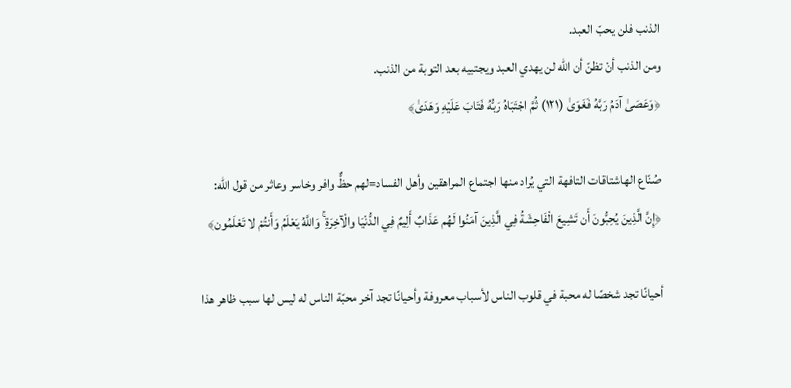الذنب فلن يحبّ العبد.
ومن الذنب أنْ تظنّ أن الله لن يهدي العبد ويجتبيه بعد التوبة من الذنب.
﴿وَعَصَىٰ آدَمُ رَبَّهُ فَغَوَىٰ (١٢١) ثُمَّ اجْتَبَاهُ رَبُّهُ فَتَابَ عَلَيْهِ وَهَدَىٰ﴾

صُنّاع الهاشتاقات التافهة التي يُراد منها اجتماع المراهقين وأهل الفساد=لهم حظٌّ وافر وخاسر وعاثر من قول الله:
﴿إِنَّ الَّذِينَ يُحِبُّونَ أَن تَشِيعَ الْفَاحِشَةُ فِي الَّذِينَ آمَنُوا لَهُم عَذَابٌ أَلِيمٌ فِي الدُّنْيَا والْآخِرَةِ ۚ وَاللَّهُ يَعْلَمُ وَأَنتُمْ لا تَعْلَمُون﴾

أحيانًا تجد شخصًا له محبة في قلوب الناس لأسباب معروفة وأحيانًا تجد آخر محبّة الناس له ليس لها سبب ظاهر هذا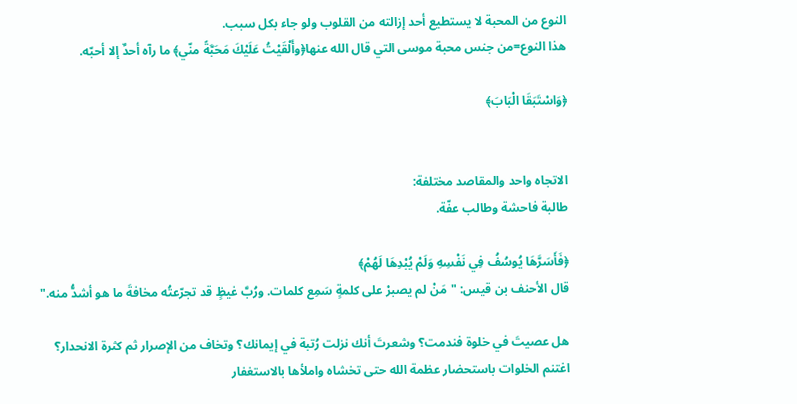النوع من المحبة لا يستطيع أحد إزالته من القلوب ولو جاء بكل سبب.
هذا النوع=من جنس محبة موسى التي قال الله عنها﴿وأَلْقَيْتُ عَلَيْكَ مَحَبَّةً منّي﴾ ما رآه أحدٌ إلا أحبّه.

﴿وَاسْتَبَقَا الْبَابَ﴾


الاتجاه واحد والمقاصد مختلفة:
طالبة فاحشة وطالب عفّة.

﴿فَأَسَرَّهَا يُوسُفُ فِي نَفْسِهِ وَلَمْ يُبْدِهَا لَهُمْ﴾
قال الأحنف بن قيس: "مَنْ لم يصبرْ على كلمةٍ سَمِع كلمات. ورُبَّ غيظٍ قد تجرّعتُه مخافةَ ما هو أشدُّ منه."

هل عصيتَ في خلوة فندمت؟ وشعرتَ أنك نزلت رُتبة في إيمانك؟ وتخاف من الإصرار ثم كثرة الانحدار؟
اغتنم الخلوات باستحضار عظمة الله حتى تخشاه واملأها بالاستغفار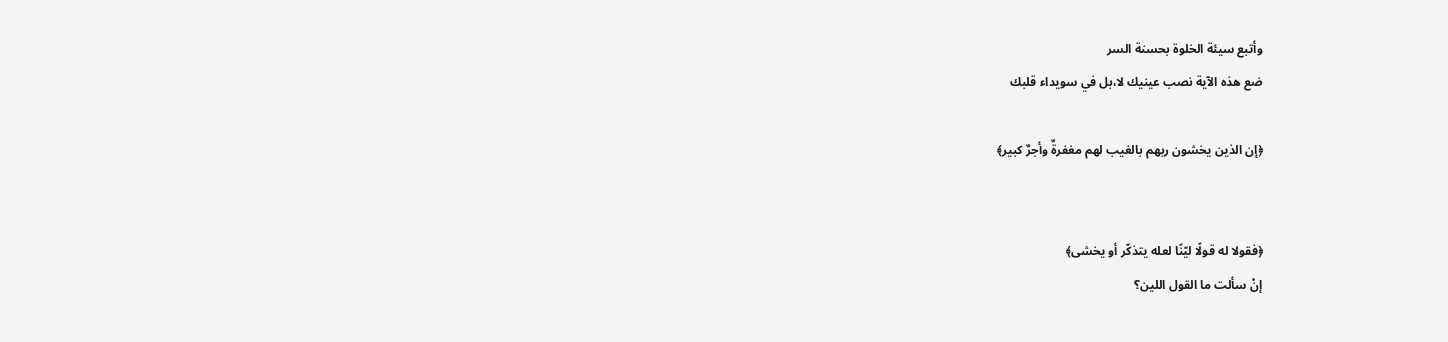وأتبع سيئة الخلوة بحسنة السر
ضع هذه الآية نصب عينيك لا،بل في سويداء قلبك

﴿إن الذين يخشون ربهم بالغيب لهم مغفرةٌ وأجرٌ كبير﴾


﴿فقولا له قولًا ليّنًا لعله يتذكّر أو يخشى﴾
إنْ سألت ما القول اللين؟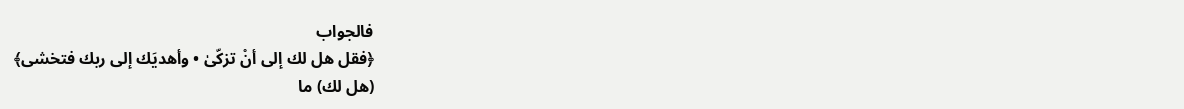فالجواب
﴿فقل هل لك إلى أنْ تزكّىٰ • وأهديَك إلى ربك فتخشى﴾
(هل لك) ما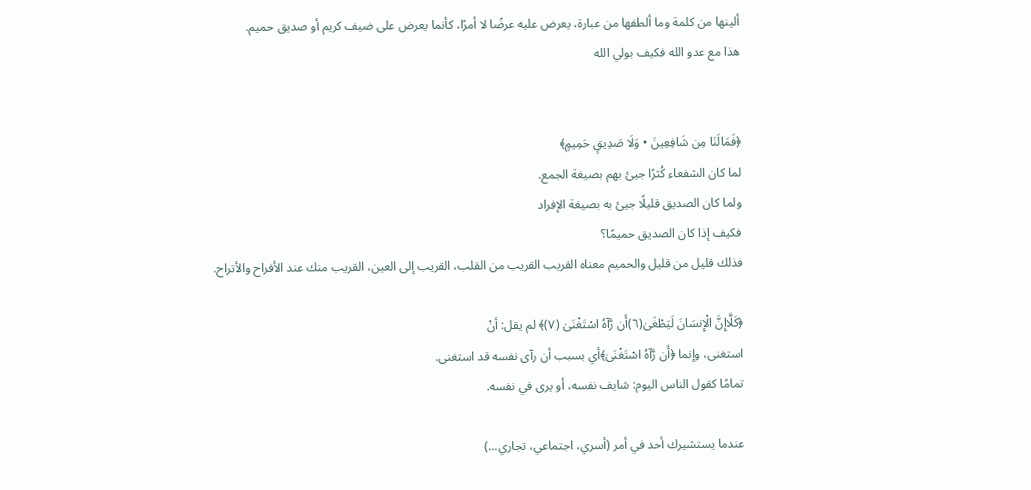ألينها من كلمة وما ألطفها من عبارة، يعرض عليه عرضًا لا أمرًا، كأنما يعرض على ضيف كريم أو صديق حميم.
هذا مع عدو الله فكيف بولي الله


﴿فَمَالَنَا مِن شَافِعِينَ • وَلَا صَدِيقٍ حَمِيمٍ﴾
لما كان الشفعاء كُثرًا جيئ بهم بصيغة الجمع.
ولما كان الصديق قليلًا جيئ به بصيغة الإفراد
فكيف إذا كان الصديق حميمًا؟
فذلك قليل من قليل والحميم معناه القريب القريب من القلب، القريب إلى العين، القريب منك عند الأفراح والأتراح.

﴿كَلَّاإِنَّ الْإِنسَانَ لَيَطْغَىٰ(٦)أَن رَّآهُ اسْتَغْنَىٰ (٧)﴾ لم يقل: أنْ
استغنى، وإنما ﴿أَن رَّآهُ اسْتَغْنَىٰ﴾أي بسبب أن رآى نفسه قد استغنى.
تمامًا كقول الناس اليوم: شايف نفسه، أو يرى في نفسه.

عندما يستشيرك أحد في أمر (أسري، اجتماعي، تجاري...)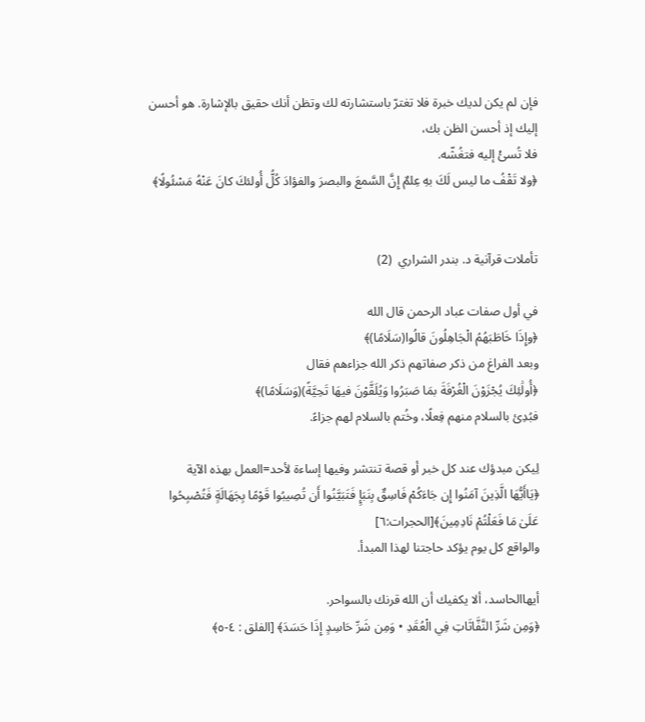فإن لم يكن لديك خبرة فلا تغترّ باستشارته لك وتظن أنك حقيق بالإشارة. هو أحسن إليك إذ أحسن الظن بك،
فلا تُسئْ إليه فتغُشّه.
﴿ولا تَقْفُ ما ليس لَكَ بهِ عِلمٌ إِنَّ السَّمعَ والبصرَ والفؤادَ كُلُّ أُولئكَ كانَ عَنْهُ مَسْئُولًا﴾


تأملات قرآنية د. بندر الشراري  (2)

في أول صفات عباد الرحمن قال الله
﴿وإِذَا خَاطَبَهُمُ الْجَاهِلُونَ قالُوا(سَلَامًا)﴾
وبعد الفراغ من ذكر صفاتهم ذكر الله جزاءهم فقال
﴿أُولَٰئِكَ يُجْزَوْنَ الْغُرْفَةَ بمَا صَبَرُوا وَيُلَقَّوْنَ فيهَا تَحِيَّةً)(وَسَلَامًا)﴾
فبُدِئ بالسلام منهم فِعلًا، وخُتم بالسلام لهم جزاءً.

لِيكن مبدؤك عند كل خبر أو قصة تنتشر وفيها إساءة لأحد=العمل بهذه الآية
﴿يَاأَيُّهَا الَّذِينَ آمَنُوا إِن جَاءَكُمْ فَاسِقٌ بِنَبَإٍ فَتَبَيَّنُوا أَن تُصِيبُوا قَوْمًا بِجَهَالَةٍ فَتُصْبِحُوا عَلَىٰ مَا فَعَلْتُمْ نَادِمِينَ﴾[الحجرات:٦]
والواقع كل يوم يؤكد حاجتنا لهذا المبدأ.

أيهاالحاسد، ألا يكفيك أن الله قرنك بالسواحر.
﴿وَمِن شَرِّ النَّفَّاثَاتِ فِي الْعُقَدِ • وَمِن شَرِّ حَاسِدٍ إِذَا حَسَدَ﴾ [الفلق : ٤-٥﴾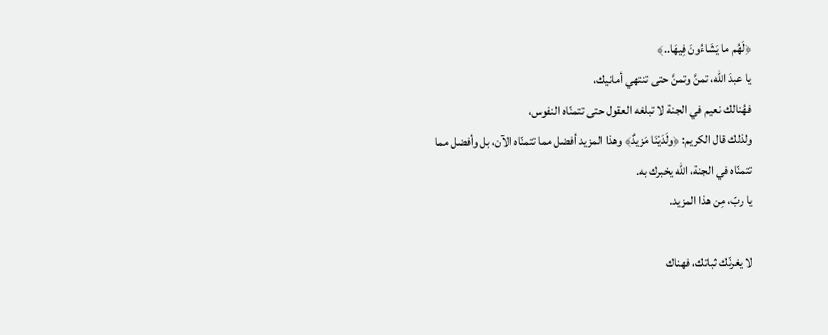﴿لَهُم ما يَشَاءُونَ فِيهَا..﴾
يا عبدَ الله، تمنَّ وتمنَّ حتى تنتهي أمانيك،
فهُنالك نعيم في الجنة لا تبلغه العقول حتى تتمنّاه النفوس،
ولذلك قال الكريم: ﴿ولَدَيْنَا مَزيدٌ﴾ وهذا المزيد أفضل مما تتمنّاه الآن، بل وأفضل مما تتمنّاه في الجنة، الله يخبرك به.
يا ربّ، مِن هذا المزيد.

لا يغرنّك ثباتك، فهناك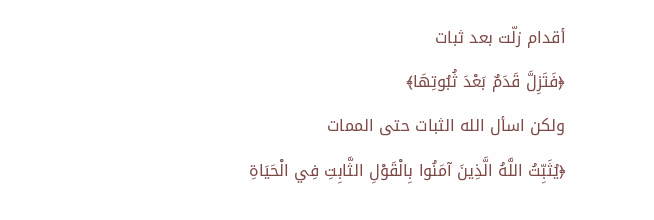أقدام زلّت بعد ثبات
﴿فَتَزِلَّ قَدَمٌ بَعْدَ ثُبُوتِهَا﴾
ولكن اسأل الله الثبات حتى الممات
﴿يُثَبِّتُ اللَّهُ الَّذِينَ آمَنُوا بِالْقَوْلِ الثَّابِتِ فِي الْحَيَاةِ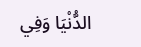الدُّنْيَا وَفِي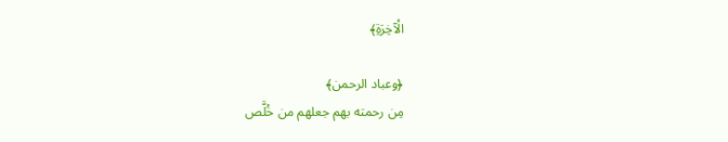الْآخِرَةِ﴾

﴿وعباد الرحمن﴾
مِن رحمته بهم جعلهم من خُلَّص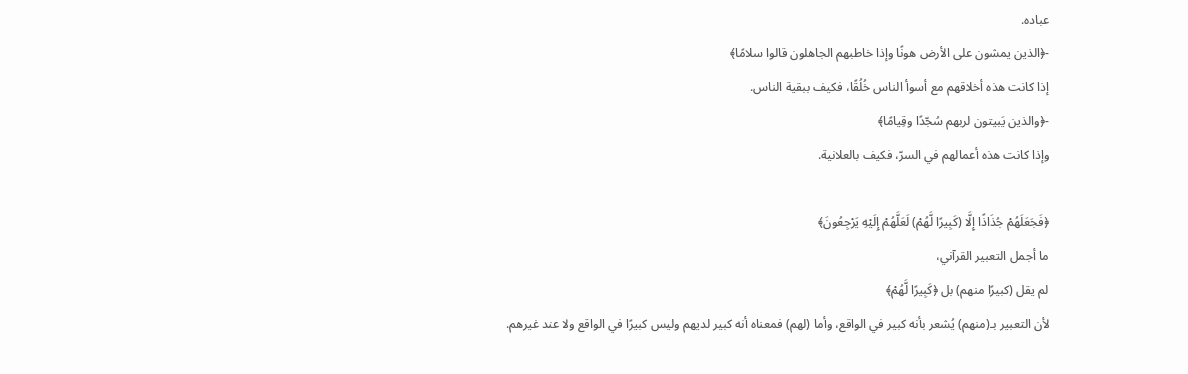عباده.
-﴿الذين يمشون على الأرض هونًا وإذا خاطبهم الجاهلون قالوا سلامًا﴾
إذا كانت هذه أخلاقهم مع أسوأ الناس خُلُقًا، فكيف ببقية الناس.
-﴿والذين يَبيتون لربهم سُجّدًا وقِيامًا﴾
وإذا كانت هذه أعمالهم في السرّ، فكيف بالعلانية.

﴿فَجَعَلَهُمْ جُذَاذًا إِلَّا (كَبِيرًا لَّهُمْ) لَعَلَّهُمْ إِلَيْهِ يَرْجِعُونَ﴾
ما أجمل التعبير القرآني،
لم يقل (كبيرًا منهم) بل ﴿كَبِيرًا لَّهُمْ﴾
لأن التعبير بـ(منهم) يُشعر بأنه كبير في الواقع، وأما (لهم) فمعناه أنه كبير لديهم وليس كبيرًا في الواقع ولا عند غيرهم.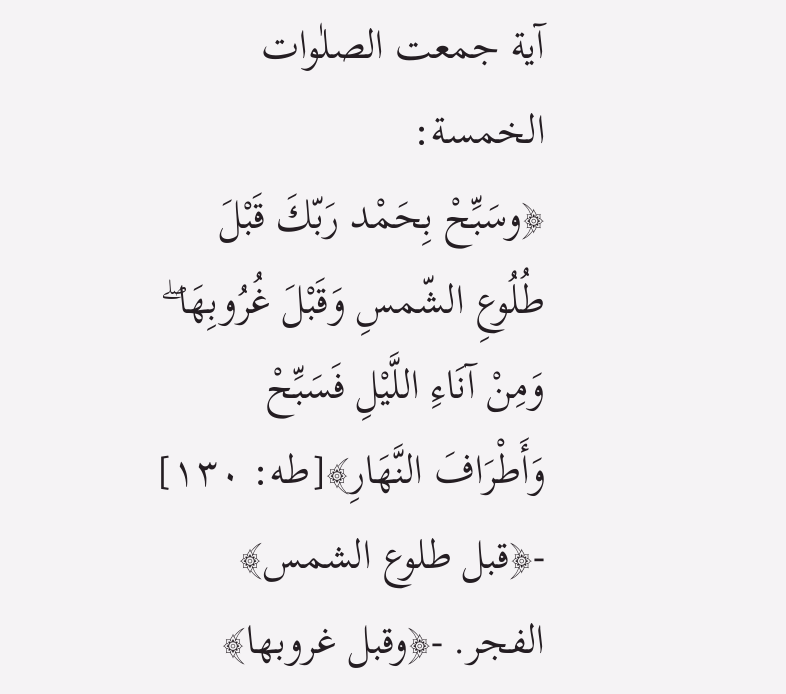آية جمعت الصلٰوات الخمسة:
﴿وسَبِّحْ بِحَمْد رَبّكَ قَبْلَ طُلُوعِ الشّمسِ وَقَبْلَ غُرُوبِهَا ۖ وَمِنْ آنَاءِ اللَّيْلِ فَسَبِّحْ وَأَطْرَافَ النَّهَارِ﴾[طه: ١٣٠]
-﴿قبل طلوع الشمس﴾ الفجر. -﴿وقبل غروبها﴾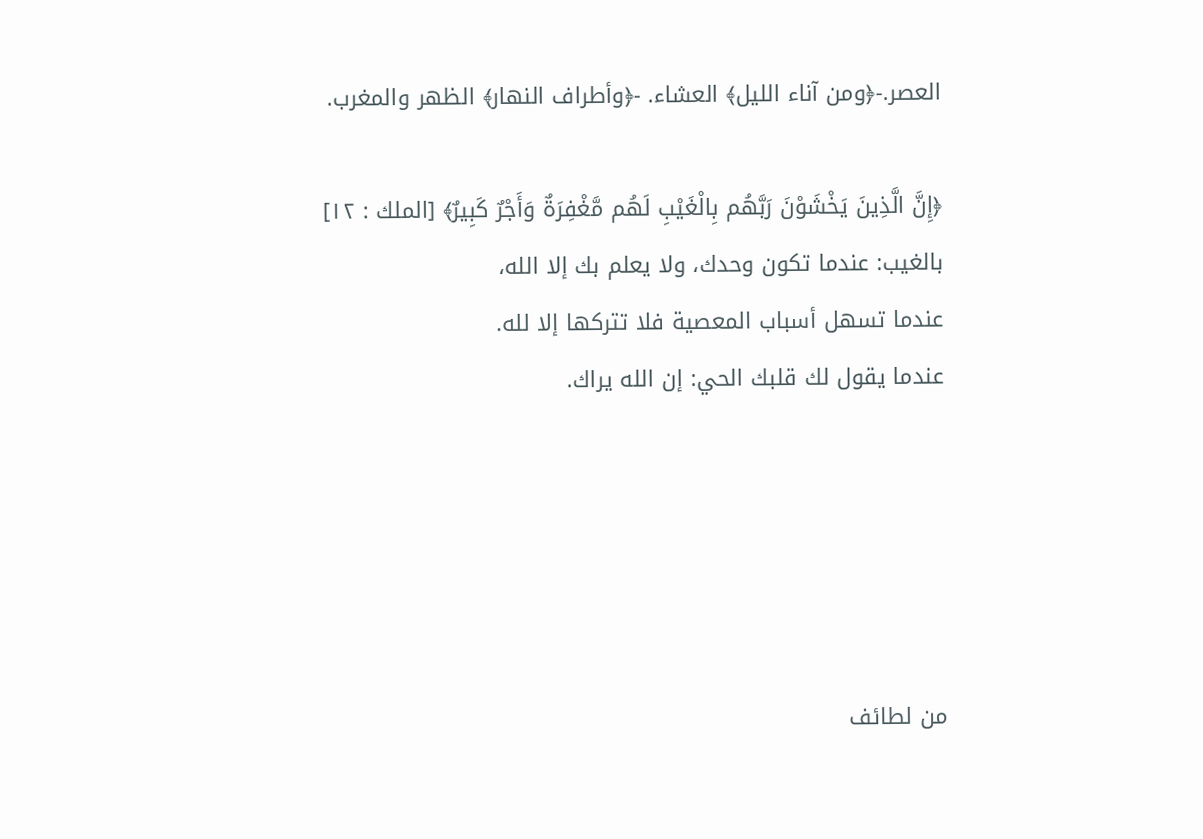العصر.-﴿ومن آناء الليل﴾ العشاء. -﴿وأطراف النهار﴾ الظهر والمغرب.

﴿إِنَّ الَّذِينَ يَخْشَوْنَ رَبَّهُم بِالْغَيْبِ لَهُم مَّغْفِرَةٌ وَأَجْرٌ كَبِيرٌ﴾ [الملك : ١٢]
بالغيب: عندما تكون وحدك، ولا يعلم بك إلا الله،
عندما تسهل أسباب المعصية فلا تتركها إلا لله.
عندما يقول لك قلبك الحي: إن الله يراك.





من لطائف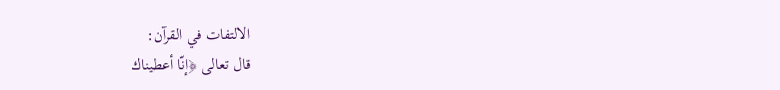الالتفات في القرآن:
قال تعالى ﴿إنّا أعطيناك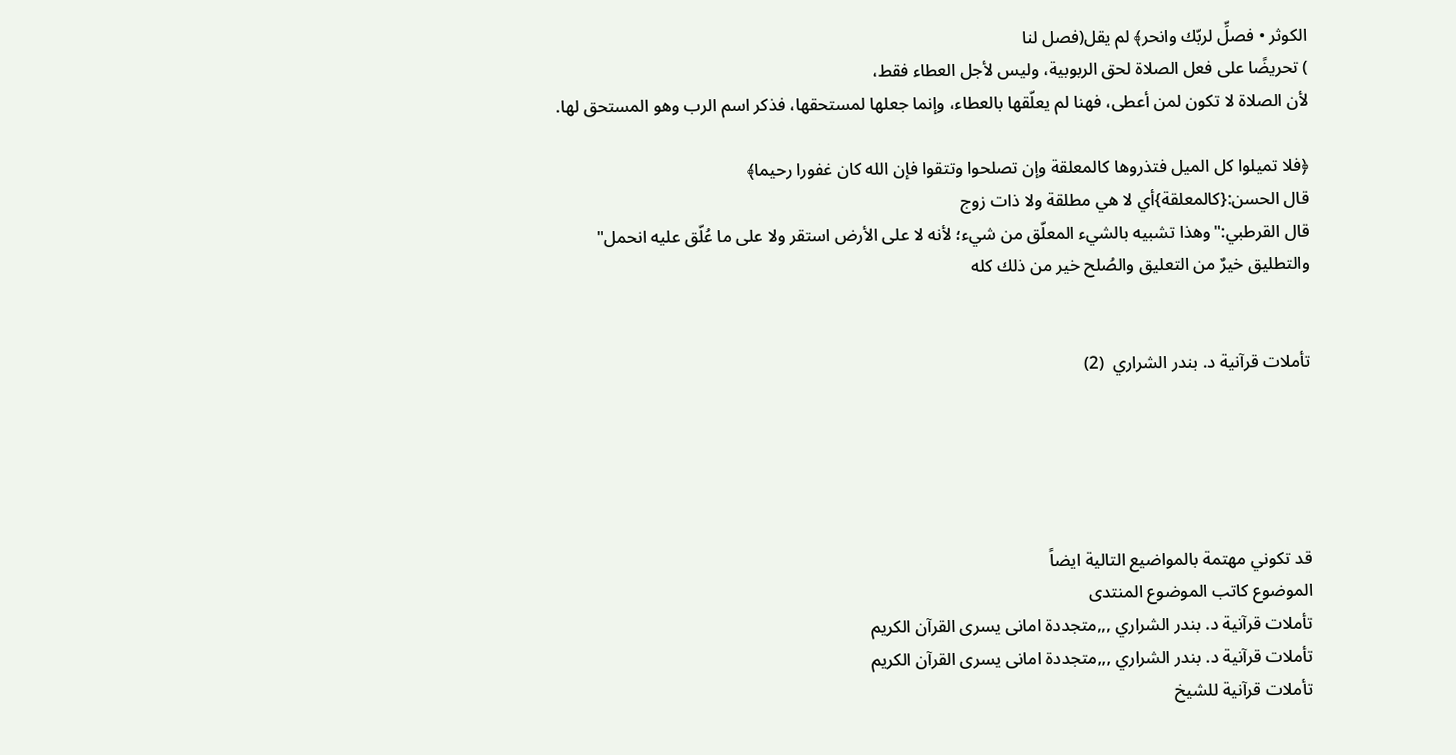الكوثر • فصلِّ لربّك وانحر﴾ لم يقل(فصل لنا
) تحريضًا على فعل الصلاة لحق الربوبية، وليس لأجل العطاء فقط،
لأن الصلاة لا تكون لمن أعطى، فهنا لم يعلّقها بالعطاء، وإنما جعلها لمستحقها، فذكر اسم الرب وهو المستحق لها.

﴿فلا تميلوا كل الميل فتذروها كالمعلقة وإن تصلحوا وتتقوا فإن الله كان غفورا رحيما﴾
قال الحسن:{كالمعلقة}أي لا هي مطلقة ولا ذات زوج
قال القرطبي:"وهذا تشبيه بالشيء المعلّق من شيء؛ لأنه لا على الأرض استقر ولا على ما عُلّق عليه انحمل"
والتطليق خيرٌ من التعليق والصُلح خير من ذلك كله


تأملات قرآنية د. بندر الشراري  (2)





قد تكوني مهتمة بالمواضيع التالية ايضاً
الموضوع كاتب الموضوع المنتدى
تأملات قرآنية د. بندر الشراري ,,,متجددة امانى يسرى القرآن الكريم
تأملات قرآنية د. بندر الشراري ,,,متجددة امانى يسرى القرآن الكريم
تأملات قرآنية للشيخ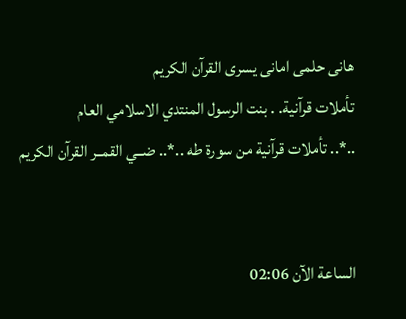هانى حلمى امانى يسرى القرآن الكريم
تأملات قرآنية. . بنت الرسول المنتدي الاسلامي العام
..*.. تأملات قرآنية من سورة طه ..*.. ضــي القمــر القرآن الكريم


الساعة الآن 02:06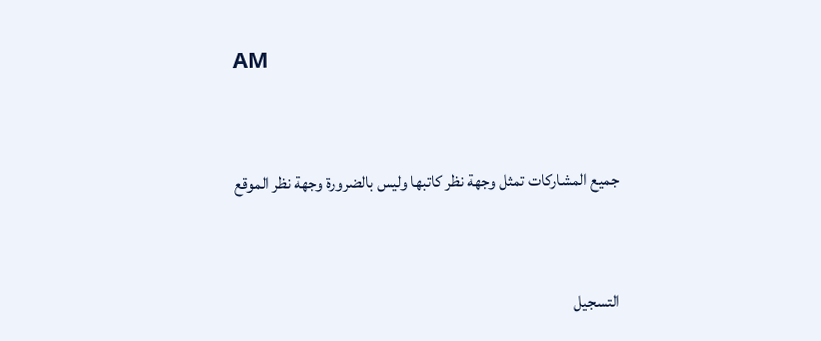AM


جميع المشاركات تمثل وجهة نظر كاتبها وليس بالضرورة وجهة نظر الموقع


التسجيل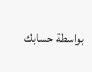بواسطة حسابك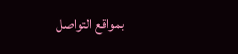بمواقع التواصل